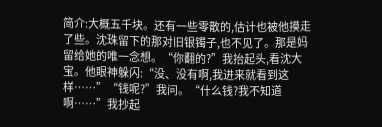简介:大概五千块。还有一些零散的,估计也被他摸走了些。沈珠留下的那对旧银镯子,也不见了。那是妈留给她的唯一念想。“你翻的?”我抬起头,看沈大宝。他眼神躲闪:“没、没有啊,我进来就看到这样……”“钱呢?”我问。“什么钱?我不知道啊……”我抄起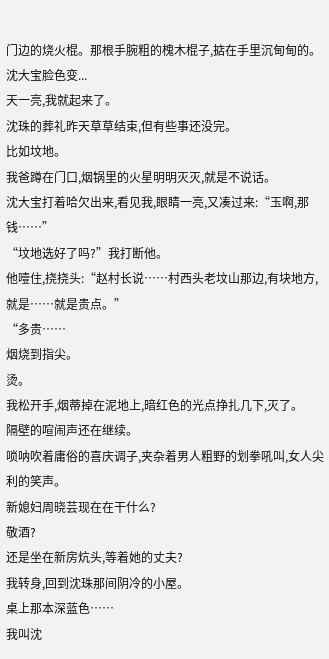门边的烧火棍。那根手腕粗的槐木棍子,掂在手里沉甸甸的。沈大宝脸色变...
天一亮,我就起来了。
沈珠的葬礼昨天草草结束,但有些事还没完。
比如坟地。
我爸蹲在门口,烟锅里的火星明明灭灭,就是不说话。
沈大宝打着哈欠出来,看见我,眼睛一亮,又凑过来:“玉啊,那钱……”
“坟地选好了吗?”我打断他。
他噎住,挠挠头:“赵村长说……村西头老坟山那边,有块地方,就是……就是贵点。”
“多贵……
烟烧到指尖。
烫。
我松开手,烟蒂掉在泥地上,暗红色的光点挣扎几下,灭了。
隔壁的喧闹声还在继续。
唢呐吹着庸俗的喜庆调子,夹杂着男人粗野的划拳吼叫,女人尖利的笑声。
新媳妇周晓芸现在在干什么?
敬酒?
还是坐在新房炕头,等着她的丈夫?
我转身,回到沈珠那间阴冷的小屋。
桌上那本深蓝色……
我叫沈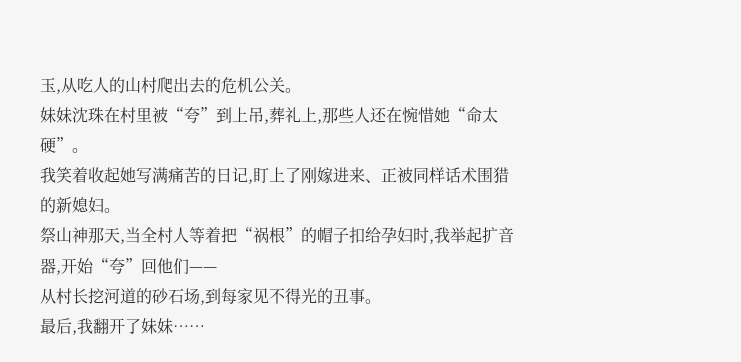玉,从吃人的山村爬出去的危机公关。
妹妹沈珠在村里被“夸”到上吊,葬礼上,那些人还在惋惜她“命太硬”。
我笑着收起她写满痛苦的日记,盯上了刚嫁进来、正被同样话术围猎的新媳妇。
祭山神那天,当全村人等着把“祸根”的帽子扣给孕妇时,我举起扩音器,开始“夸”回他们——
从村长挖河道的砂石场,到每家见不得光的丑事。
最后,我翻开了妹妹……